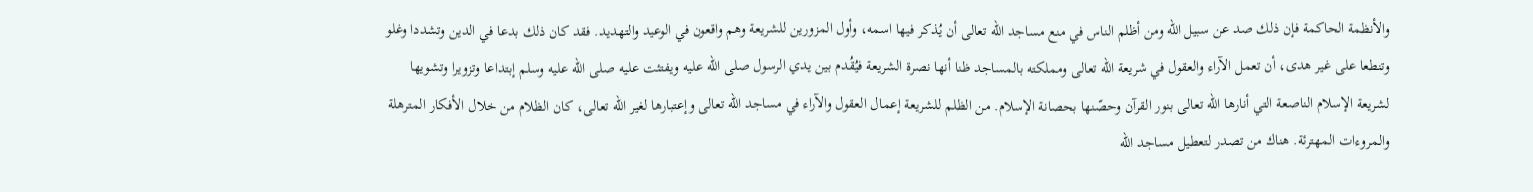والأنظمة الحاكمة فإن ذلك صد عن سبيل الله ومن أظلم الناس في منع مساجد الله تعالى أن يُذكر فيها اسمه، وأول المزورين للشريعة وهم واقعون في الوعيد والتهديد. فقد كان ذلك بدعا في الدين وتشددا وغلو وتنطعا على غير هدى، أن تعمل الآراء والعقول في شريعة الله تعالى ومملكته بالمساجد ظنا أنها نصرة الشريعة فيُقُدم بين يدي الرسول صلى الله عليه ويفتئت عليه صلى الله عليه وسلم إبتداعا وتزويرا وتشويها لشريعة الإسلام الناصعة التي أنارها الله تعالى بنور القرآن وحصّنها بحصانة الإسلام. من الظلم للشريعة إعمال العقول والآراء في مساجد الله تعالى وإعتبارها لغير الله تعالى، كان الظلام من خلال الأفكار المترهلة والمروءات المهترئة. هناك من تصدر لتعطيل مساجد الله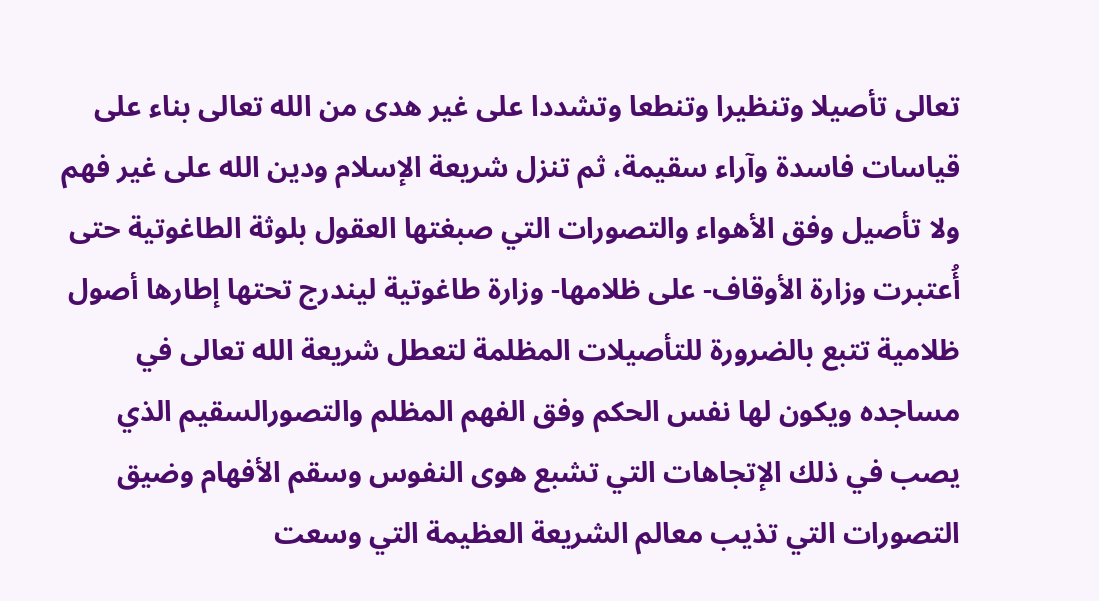تعالى تأصيلا وتنظيرا وتنطعا وتشددا على غير هدى من الله تعالى بناء على قياسات فاسدة وآراء سقيمة، ثم تنزل شريعة الإسلام ودين الله على غير فهم ولا تأصيل وفق الأهواء والتصورات التي صبغتها العقول بلوثة الطاغوتية حتى أُعتبرت وزارة الأوقاف- على ظلامها- وزارة طاغوتية ليندرج تحتها إطارها أصول ظلامية تتبع بالضرورة للتأصيلات المظلمة لتعطل شريعة الله تعالى في مساجده ويكون لها نفس الحكم وفق الفهم المظلم والتصورالسقيم الذي يصب في ذلك الإتجاهات التي تشبع هوى النفوس وسقم الأفهام وضيق التصورات التي تذيب معالم الشريعة العظيمة التي وسعت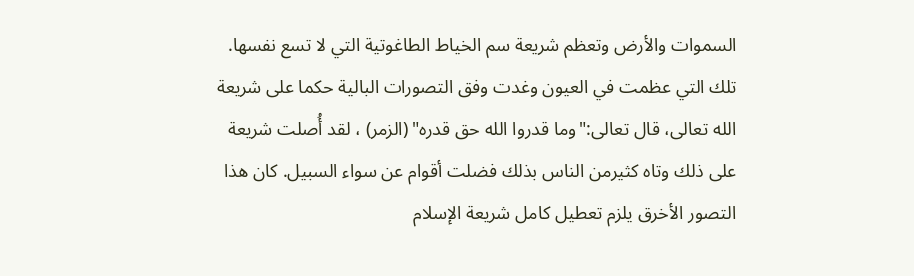السموات والأرض وتعظم شريعة سم الخياط الطاغوتية التي لا تسع نفسها. تلك التي عظمت في العيون وغدت وفق التصورات البالية حكما على شريعة الله تعالى، قال تعالى:"وما قدروا الله حق قدره" (الزمر) ، لقد أُصلت شريعة على ذلك وتاه كثيرمن الناس بذلك فضلت أقوام عن سواء السبيل. كان هذا التصور الأخرق يلزم تعطيل كامل شريعة الإسلام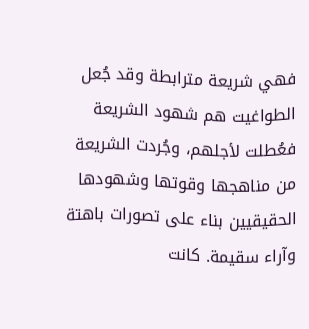فهي شريعة مترابطة وقد جُعل الطواغيت هم شهود الشريعة فعُطلت لأجلهم، وجُردت الشريعة من مناهجها وقوتها وشهودها الحقيقيين بناء على تصورات باهتة وآراء سقيمة. كانت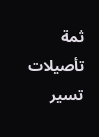ثمة تأصيلات تسير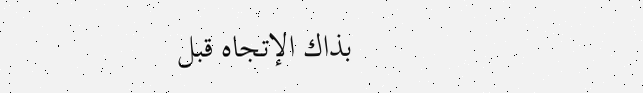بذاك الإتجاه قبل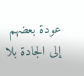عودة بعضهم إلى الجادة بلا